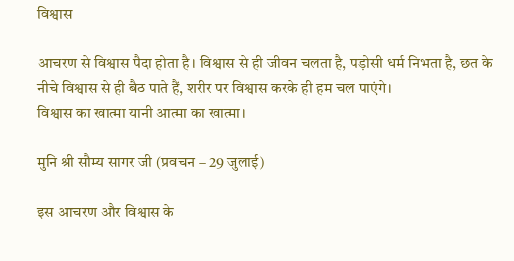विश्वास

आचरण से विश्वास पैदा होता है। विश्वास से ही जीवन चलता है, पड़ोसी धर्म निभता है, छत के नीचे विश्वास से ही बैठ पाते हैं, शरीर पर विश्वास करके ही हम चल पाएंगे।
विश्वास का खात्मा यानी आत्मा का खात्मा।

मुनि श्री सौम्य सागर जी (प्रवचन – 29 जुलाई)

इस आचरण और विश्वास के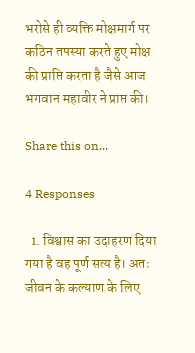भरोसे ही व्यक्ति मोक्षमार्ग पर कठिन तपस्या करते हुए मोक्ष की प्राप्ति करता है जैसे आज भगवान महावीर ने प्राप्त की।

Share this on...

4 Responses

  1. विश्वास का उदाहरण दिया गया है वह पूर्ण सत्य है। अतः जीवन के कल्याण के लिए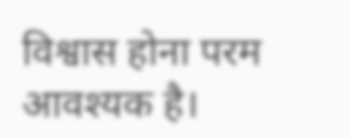विश्वास होना परम आवश्यक है।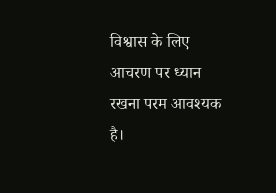विश्वास के लिए आचरण पर ध्यान रखना परम आवश्यक है।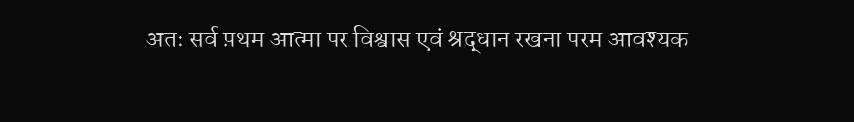अतः सर्व प़थम आत्मा पर विश्वास एवं श्रद्धान रखना परम आवश्यक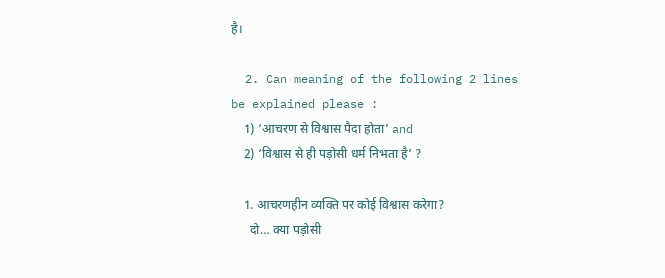है।

  2. Can meaning of the following 2 lines be explained please :
    1) ‘आचरण से विश्वास पैदा होता’ and
    2) ‘विश्वास से ही पड़ोसी धर्म निभता है’ ?

    1. आचरणहीन व्यक्ति पर कोई विश्वास करेगा?
      दो… क्या पड़ोसी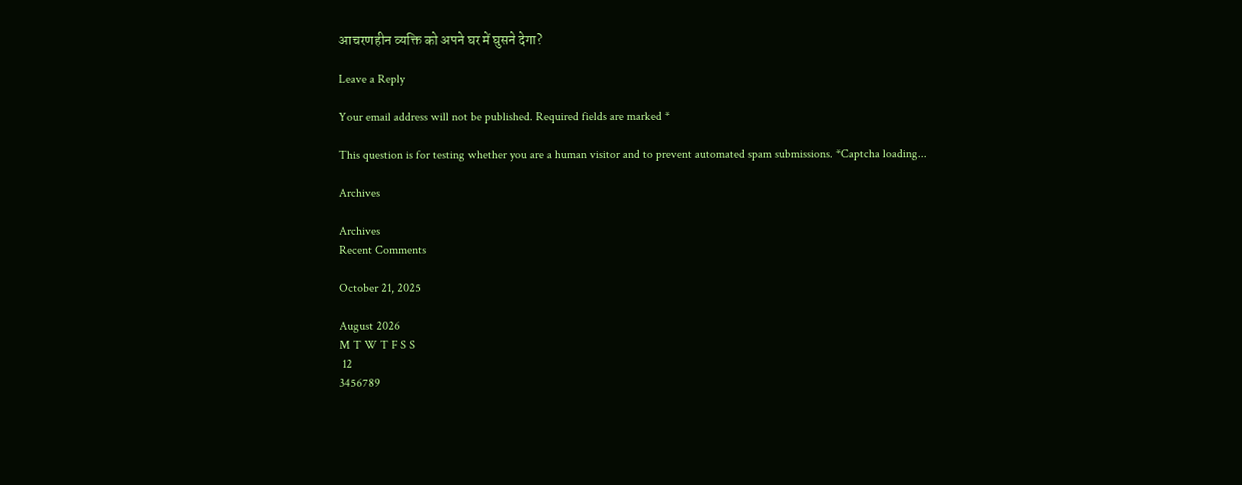आचरणहीन व्यक्ति को अपने घर में घुसने देगा?

Leave a Reply

Your email address will not be published. Required fields are marked *

This question is for testing whether you are a human visitor and to prevent automated spam submissions. *Captcha loading...

Archives

Archives
Recent Comments

October 21, 2025

August 2026
M T W T F S S
 12
3456789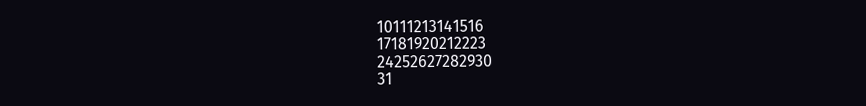10111213141516
17181920212223
24252627282930
31